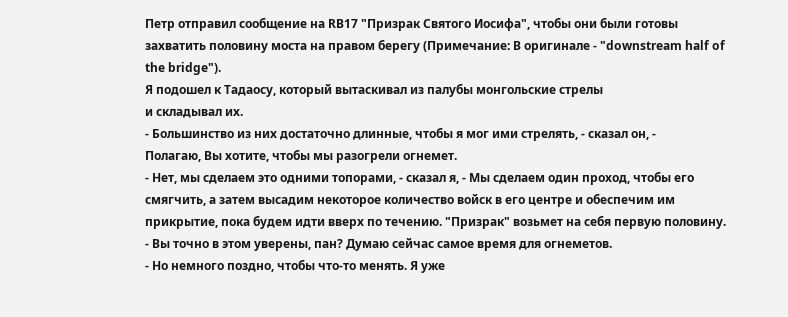Петр отправил сообщение на RB17 "Призрак Святого Иосифа", чтобы они были готовы
захватить половину моста на правом берегу (Примечание: В оригинале - "downstream half of the bridge").
Я подошел к Тадаосу, который вытаскивал из палубы монгольские стрелы
и складывал их.
- Большинство из них достаточно длинные, чтобы я мог ими стрелять, - сказал он, -
Полагаю, Вы хотите, чтобы мы разогрели огнемет.
- Нет, мы сделаем это одними топорами, - сказал я, - Мы сделаем один проход, чтобы его
смягчить, а затем высадим некоторое количество войск в его центре и обеспечим им
прикрытие, пока будем идти вверх по течению. "Призрак" возьмет на себя первую половину.
- Вы точно в этом уверены, пан? Думаю сейчас самое время для огнеметов.
- Но немного поздно, чтобы что-то менять. Я уже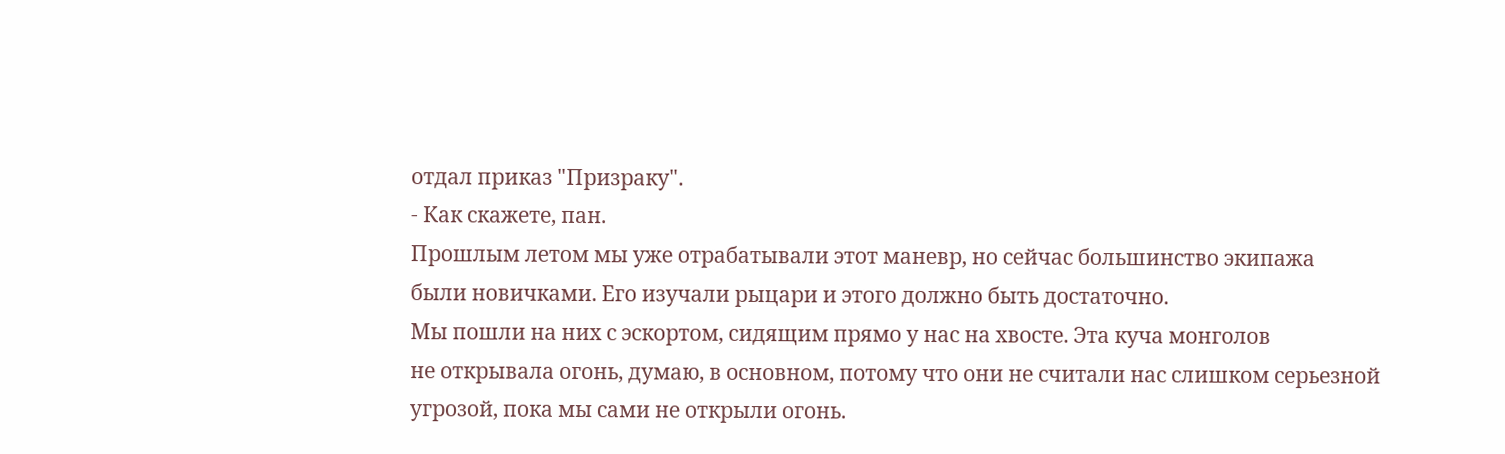отдал приказ "Призраку".
- Как скажете, пан.
Прошлым летом мы уже отрабатывали этот маневр, но сейчас большинство экипажа
были новичками. Его изучали рыцари и этого должно быть достаточно.
Мы пошли на них с эскортом, сидящим прямо у нас на хвосте. Эта куча монголов
не открывала огонь, думаю, в основном, потому что они не считали нас слишком серьезной
угрозой, пока мы сами не открыли огонь.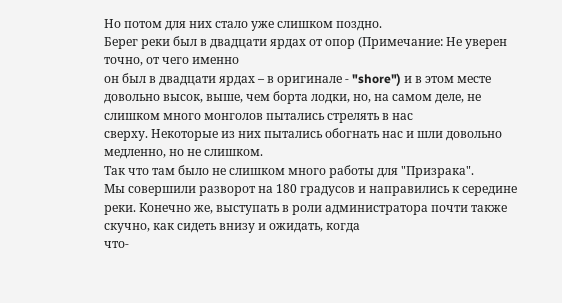Но потом для них стало уже слишком поздно.
Берег реки был в двадцати ярдах от опор (Примечание: Не уверен точно, от чего именно
он был в двадцати ярдах – в оригинале - "shore") и в этом месте довольно высок, выше, чем борта лодки, но, на самом деле, не слишком много монголов пытались стрелять в нас
сверху. Некоторые из них пытались обогнать нас и шли довольно медленно, но не слишком.
Так что там было не слишком много работы для "Призрака".
Мы совершили разворот на 180 градусов и направились к середине реки. Конечно же, выступать в роли администратора почти также скучно, как сидеть внизу и ожидать, когда
что-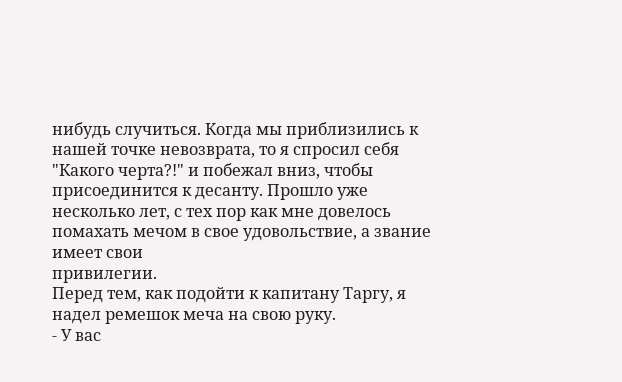нибудь случиться. Когда мы приблизились к нашей точке невозврата, то я спросил себя
"Какого черта?!" и побежал вниз, чтобы присоединится к десанту. Прошло уже несколько лет, с тех пор как мне довелось помахать мечом в свое удовольствие, а звание имеет свои
привилегии.
Перед тем, как подойти к капитану Таргу, я надел ремешок меча на свою руку.
- У вас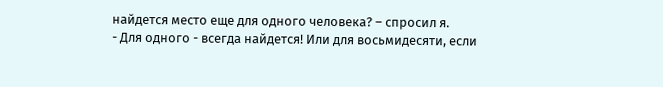найдется место еще для одного человека? – спросил я.
- Для одного - всегда найдется! Или для восьмидесяти, если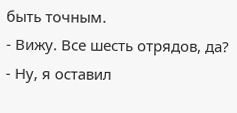быть точным.
- Вижу. Все шесть отрядов, да?
- Ну, я оставил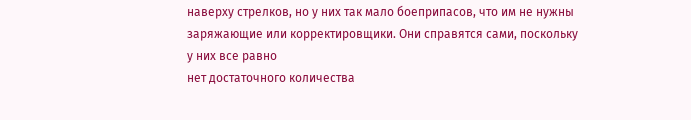наверху стрелков, но у них так мало боеприпасов, что им не нужны
заряжающие или корректировщики. Они справятся сами, поскольку у них все равно
нет достаточного количества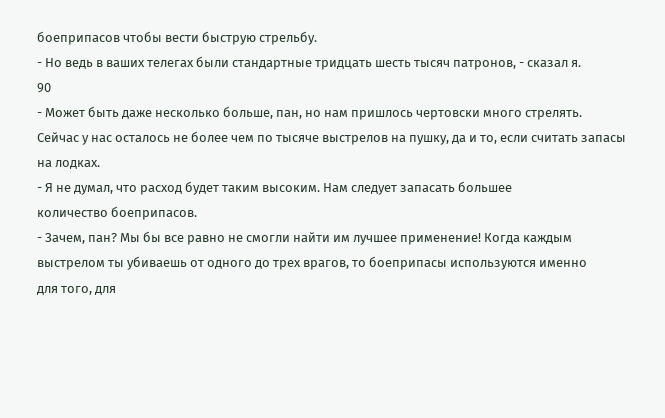боеприпасов чтобы вести быструю стрельбу.
- Но ведь в ваших телегах были стандартные тридцать шесть тысяч патронов, - сказал я.
90
- Может быть даже несколько больше, пан, но нам пришлось чертовски много стрелять.
Сейчас у нас осталось не более чем по тысяче выстрелов на пушку, да и то, если считать запасы
на лодках.
- Я не думал, что расход будет таким высоким. Нам следует запасать большее
количество боеприпасов.
- Зачем, пан? Мы бы все равно не смогли найти им лучшее применение! Когда каждым
выстрелом ты убиваешь от одного до трех врагов, то боеприпасы используются именно
для того, для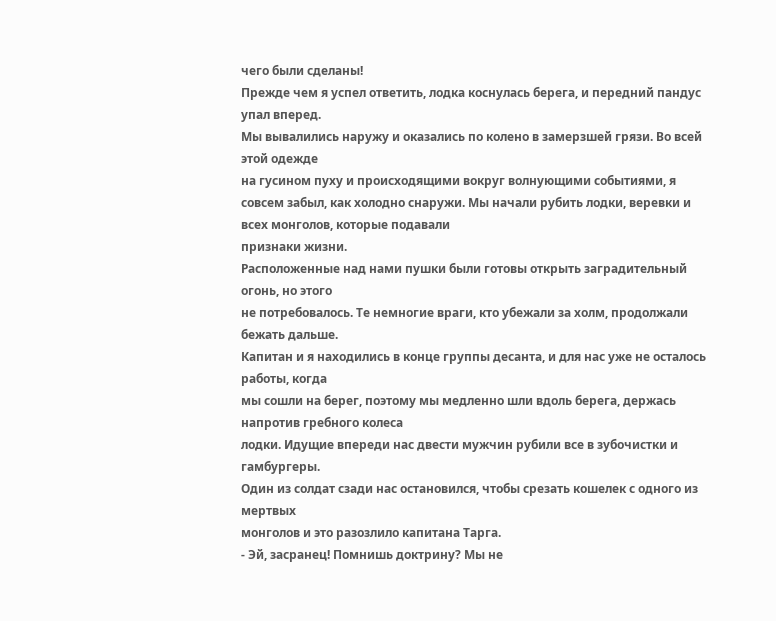чего были сделаны!
Прежде чем я успел ответить, лодка коснулась берега, и передний пандус упал вперед.
Мы вывалились наружу и оказались по колено в замерзшей грязи. Во всей этой одежде
на гусином пуху и происходящими вокруг волнующими событиями, я совсем забыл, как холодно снаружи. Мы начали рубить лодки, веревки и всех монголов, которые подавали
признаки жизни.
Расположенные над нами пушки были готовы открыть заградительный огонь, но этого
не потребовалось. Те немногие враги, кто убежали за холм, продолжали бежать дальше.
Капитан и я находились в конце группы десанта, и для нас уже не осталось работы, когда
мы сошли на берег, поэтому мы медленно шли вдоль берега, держась напротив гребного колеса
лодки. Идущие впереди нас двести мужчин рубили все в зубочистки и гамбургеры.
Один из солдат сзади нас остановился, чтобы срезать кошелек с одного из мертвых
монголов и это разозлило капитана Тарга.
- Эй, засранец! Помнишь доктрину? Мы не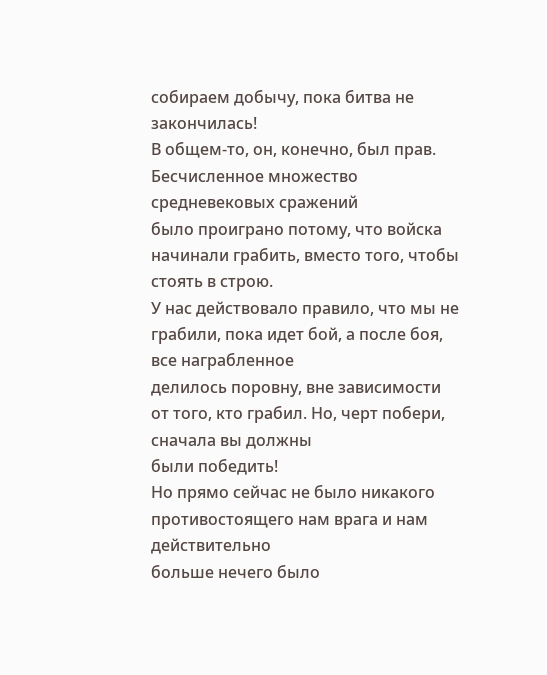собираем добычу, пока битва не закончилась!
В общем-то, он, конечно, был прав. Бесчисленное множество средневековых сражений
было проиграно потому, что войска начинали грабить, вместо того, чтобы стоять в строю.
У нас действовало правило, что мы не грабили, пока идет бой, а после боя, все награбленное
делилось поровну, вне зависимости от того, кто грабил. Но, черт побери, сначала вы должны
были победить!
Но прямо сейчас не было никакого противостоящего нам врага и нам действительно
больше нечего было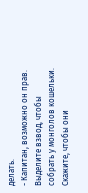делать.
- Капитан, возможно он прав. Выделите взвод, чтобы собрать у монголов кошельки.
Скажите, чтобы они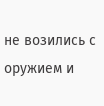не возились с оружием и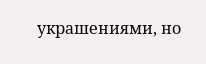украшениями, но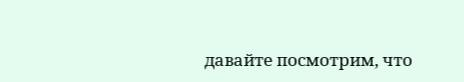давайте посмотрим, что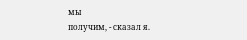мы
получим, - сказал я.